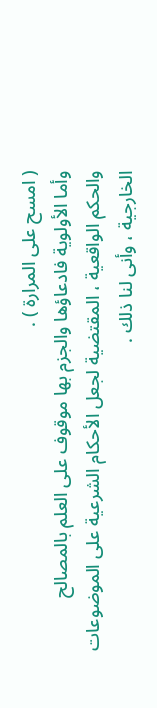( امسح على المرارة ) .
وأما الأولوية فادعاؤها والجزم بها موقوف على العلم بالمصالح
والحكم الواقعية ، المقتضية لجعل الأحكام الشرعية على الموضوعات
الخارجية ، وأنى لنا ذلك .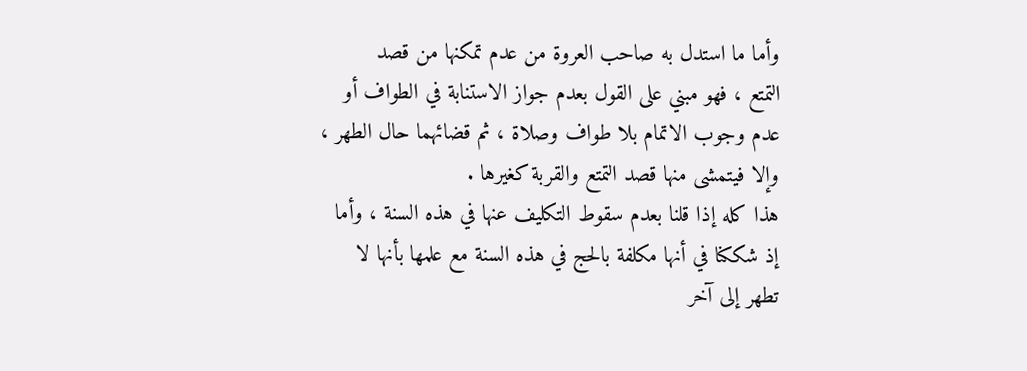وأما ما استدل به صاحب العروة من عدم تمكنها من قصد
التمتع ، فهو مبني على القول بعدم جواز الاستنابة في الطواف أو
عدم وجوب الاتمام بلا طواف وصلاة ، ثم قضائهما حال الطهر ،
وإلا فيتمشى منها قصد التمتع والقربة كغيرها .
هذا كله إذا قلنا بعدم سقوط التكليف عنها في هذه السنة ، وأما
إذ شككنا في أنها مكلفة بالحج في هذه السنة مع علمها بأنها لا
تطهر إلى آخر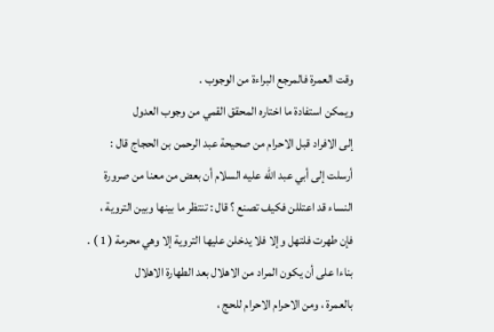وقت العمرة فالمرجع البراءة من الوجوب .
ويمكن استفادة ما اختاره المحقق القمي من وجوب العدول
إلى الافراد قبل الاحرام من صحيحة عبد الرحمن بن الحجاج قال :
أرسلت إلى أبي عبد الله عليه السلام أن بعض من معنا من صرورة
النساء قد اعتللن فكيف تصنع ؟ قال : تنتظر ما بينها وبين التروية ،
فإن طهرت فلتهل وإلا فلا يدخلن عليها التروية إلا وهي محرمة ( 1 ) .
بناءا على أن يكون المراد من الاهلال بعد الطهارة الاهلال
بالعمرة ، ومن الاحرام الاحرام للحج ،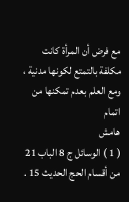مع فرض أن المرأة كانت
مكلفة بالتمتع لكونها مدنية ، ومع العلم بعدم تمكنها من اتمام
هامش
( 1 ) الوسائل ج 8 الباب 21 من أقسام الحج الحديث 15 .